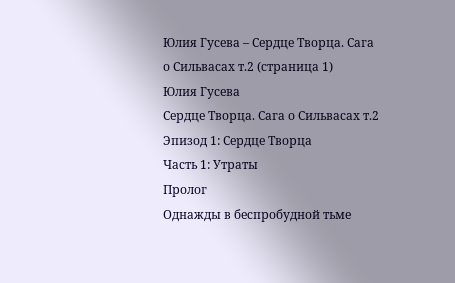Юлия Гусева – Сердце Творца. Сага о Сильвасах т.2 (страница 1)
Юлия Гусева
Сердце Творца. Сага о Сильвасах т.2
Эпизод 1: Сердце Творца
Часть 1: Утраты
Пролог
Однажды в беспробудной тьме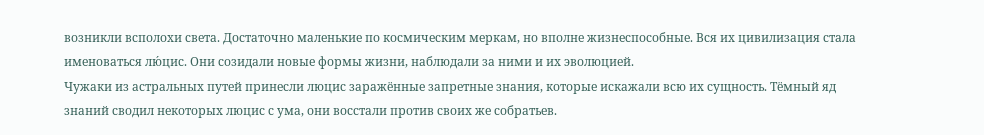возникли всполохи света. Достаточно маленькие по космическим меркам, но вполне жизнеспособные. Вся их цивилизация стала именоваться лю́цис. Они созидали новые формы жизни, наблюдали за ними и их эволюцией.
Чужаки из астральных путей принесли люцис заражённые запретные знания, которые искажали всю их сущность. Тёмный яд знаний сводил некоторых люцис с ума, они восстали против своих же собратьев.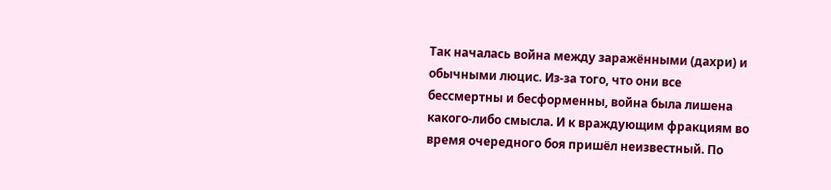Так началась война между заражёнными (дахри) и обычными люцис. Из-за того, что они все бессмертны и бесформенны, война была лишена какого-либо смысла. И к враждующим фракциям во время очередного боя пришёл неизвестный. По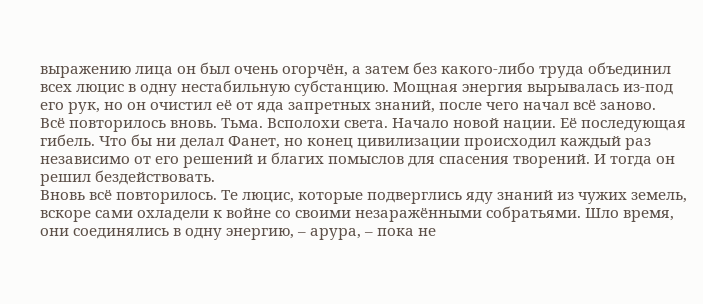выражению лица он был очень огорчён, а затем без какого-либо труда объединил всех люцис в одну нестабильную субстанцию. Мощная энергия вырывалась из-под его рук, но он очистил её от яда запретных знаний, после чего начал всё заново.
Всё повторилось вновь. Тьма. Всполохи света. Начало новой нации. Её последующая гибель. Что бы ни делал Фанет, но конец цивилизации происходил каждый раз независимо от его решений и благих помыслов для спасения творений. И тогда он решил бездействовать.
Вновь всё повторилось. Те люцис, которые подверглись яду знаний из чужих земель, вскоре сами охладели к войне со своими незаражёнными собратьями. Шло время, они соединялись в одну энергию, – арура, – пока не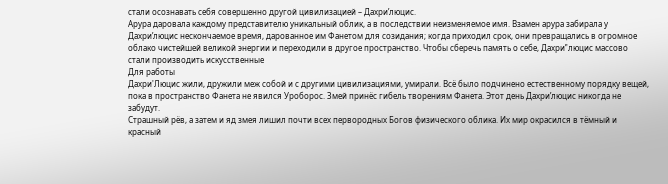стали осознавать себя совершенно другой цивилизацией – Дахри’люцис.
Арура даровала каждому представителю уникальный облик, а в последствии неизменяемое имя. Взамен арура забирала у Дахри’люцис нескончаемое время, дарованное им Фанетом для созидания; когда приходил срок, они превращались в огромное облако чистейшей великой энергии и переходили в другое пространство. Чтобы сберечь память о себе, Дахри’'люцис массово стали производить искусственные
Для работы
Дахри'Люцис жили, дружили меж собой и с другими цивилизациями, умирали. Всё было подчинено естественному порядку вещей, пока в пространство Фанета не явился Уроборос. Змей принёс гибель творениям Фанета. Этот день Дахри’люцис никогда не забудут.
Страшный рёв, а затем и яд змея лишил почти всех первородных Богов физического облика. Их мир окрасился в тёмный и красный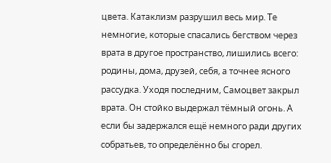цвета. Катаклизм разрушил весь мир. Те немногие, которые спасались бегством через врата в другое пространство, лишились всего: родины, дома, друзей, себя, а точнее ясного рассудка. Уходя последним, Самоцвет закрыл врата. Он стойко выдержал тёмный огонь. А если бы задержался ещё немного ради других собратьев, то определённо бы сгорел.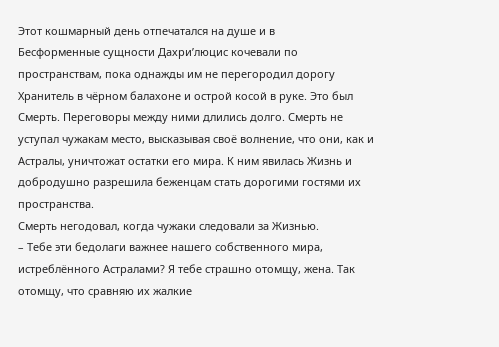Этот кошмарный день отпечатался на душе и в
Бесформенные сущности Дахри’люцис кочевали по пространствам, пока однажды им не перегородил дорогу Хранитель в чёрном балахоне и острой косой в руке. Это был Смерть. Переговоры между ними длились долго. Смерть не уступал чужакам место, высказывая своё волнение, что они, как и Астралы, уничтожат остатки его мира. К ним явилась Жизнь и добродушно разрешила беженцам стать дорогими гостями их пространства.
Смерть негодовал, когда чужаки следовали за Жизнью.
– Тебе эти бедолаги важнее нашего собственного мира, истреблённого Астралами? Я тебе страшно отомщу, жена. Так отомщу, что сравняю их жалкие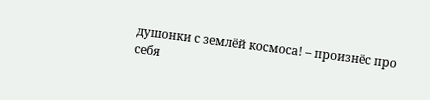душонки с землёй космоса! – произнёс про себя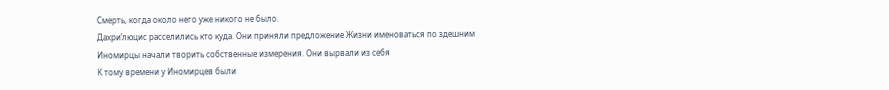Смерть, когда около него уже никого не было.
Дахри’люцис расселились кто куда. Они приняли предложение Жизни именоваться по здешним
Иномирцы начали творить собственные измерения. Они вырвали из себя
К тому времени у Иномирцев были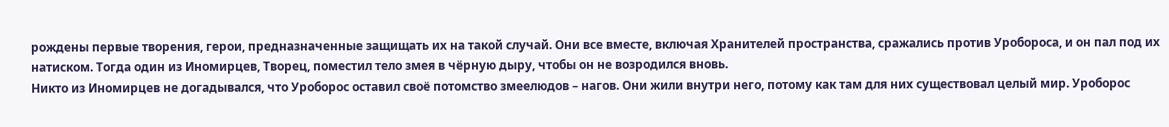рождены первые творения, герои, предназначенные защищать их на такой случай. Они все вместе, включая Хранителей пространства, сражались против Уробороса, и он пал под их натиском. Тогда один из Иномирцев, Творец, поместил тело змея в чёрную дыру, чтобы он не возродился вновь.
Никто из Иномирцев не догадывался, что Уроборос оставил своё потомство змеелюдов – нагов. Они жили внутри него, потому как там для них существовал целый мир. Уроборос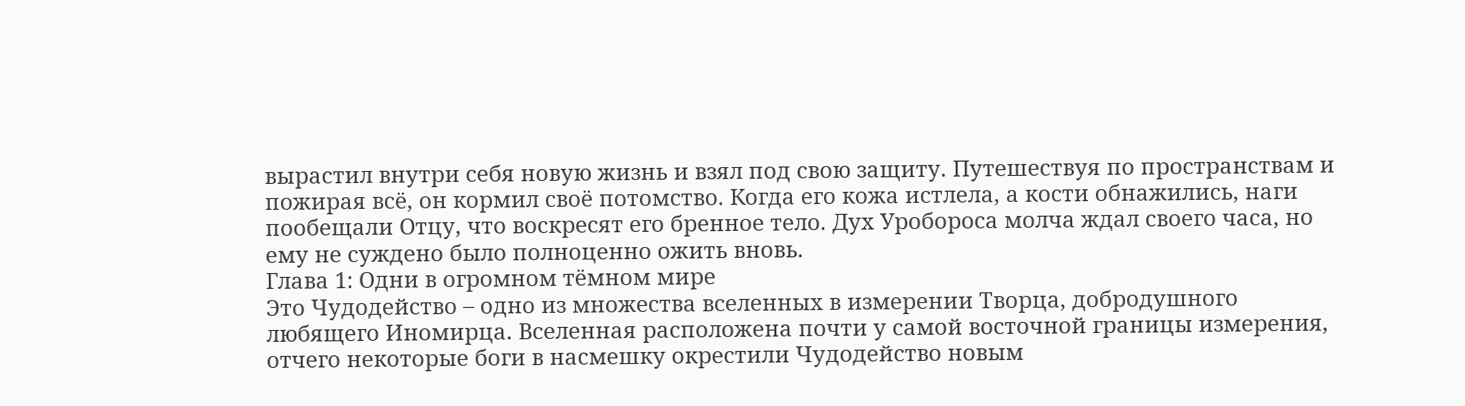вырастил внутри себя новую жизнь и взял под свою защиту. Путешествуя по пространствам и пожирая всё, он кормил своё потомство. Когда его кожа истлела, а кости обнажились, наги пообещали Отцу, что воскресят его бренное тело. Дух Уробороса молча ждал своего часа, но ему не суждено было полноценно ожить вновь.
Глава 1: Одни в огромном тёмном мире
Это Чудодейство – одно из множества вселенных в измерении Творца, добродушного любящего Иномирца. Вселенная расположена почти у самой восточной границы измерения, отчего некоторые боги в насмешку окрестили Чудодейство новым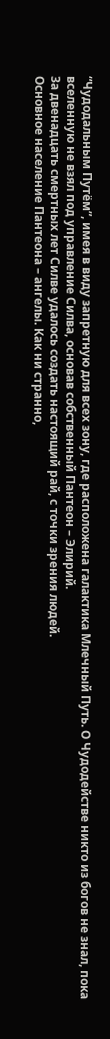“Чудодальным Путём”, имея в виду запретную для всех зону, где расположена галактика Млечный Путь. О Чудодействе никто из богов не знал, пока вселенную не взял под управление Силва, основав собственный Пантеон – Элирий.
За двенадцать смертных лет Силве удалось создать настоящий рай, с точки зрения людей.
Основное население Пантеона – ангелы. Как ни странно,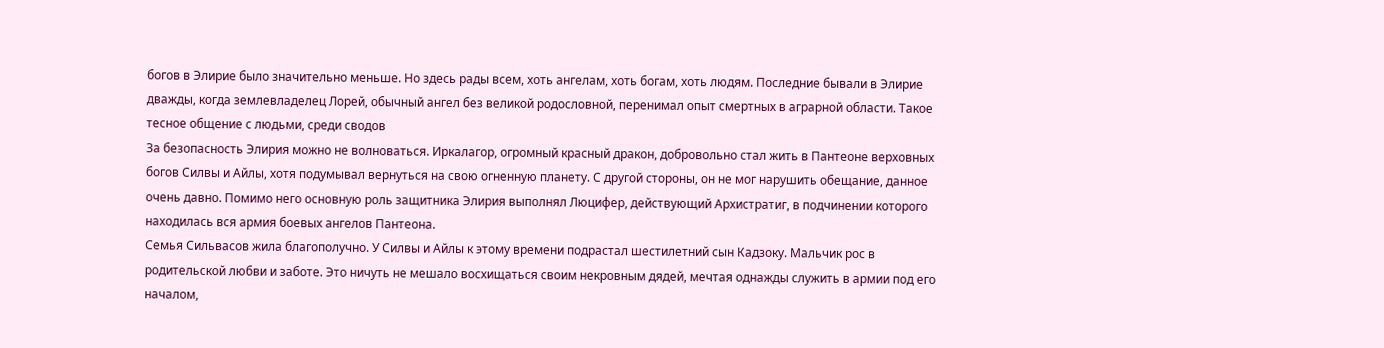богов в Элирие было значительно меньше. Но здесь рады всем, хоть ангелам, хоть богам, хоть людям. Последние бывали в Элирие дважды, когда землевладелец Лорей, обычный ангел без великой родословной, перенимал опыт смертных в аграрной области. Такое тесное общение с людьми, среди сводов
За безопасность Элирия можно не волноваться. Иркалагор, огромный красный дракон, добровольно стал жить в Пантеоне верховных богов Силвы и Айлы, хотя подумывал вернуться на свою огненную планету. С другой стороны, он не мог нарушить обещание, данное очень давно. Помимо него основную роль защитника Элирия выполнял Люцифер, действующий Архистратиг, в подчинении которого находилась вся армия боевых ангелов Пантеона.
Семья Сильвасов жила благополучно. У Силвы и Айлы к этому времени подрастал шестилетний сын Кадзоку. Мальчик рос в родительской любви и заботе. Это ничуть не мешало восхищаться своим некровным дядей, мечтая однажды служить в армии под его началом,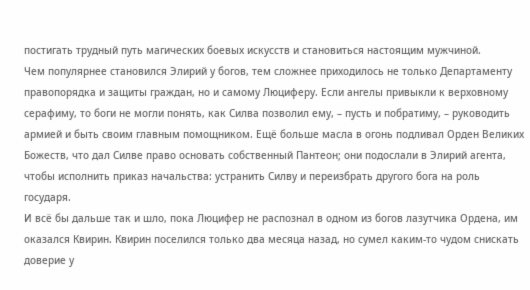постигать трудный путь магических боевых искусств и становиться настоящим мужчиной.
Чем популярнее становился Элирий у богов, тем сложнее приходилось не только Департаменту правопорядка и защиты граждан, но и самому Люциферу. Если ангелы привыкли к верховному серафиму, то боги не могли понять, как Силва позволил ему, – пусть и побратиму, – руководить армией и быть своим главным помощником. Ещё больше масла в огонь подливал Орден Великих Божеств, что дал Силве право основать собственный Пантеон; они подослали в Элирий агента, чтобы исполнить приказ начальства: устранить Силву и переизбрать другого бога на роль государя.
И всё бы дальше так и шло, пока Люцифер не распознал в одном из богов лазутчика Ордена, им оказался Квирин. Квирин поселился только два месяца назад, но сумел каким-то чудом снискать доверие у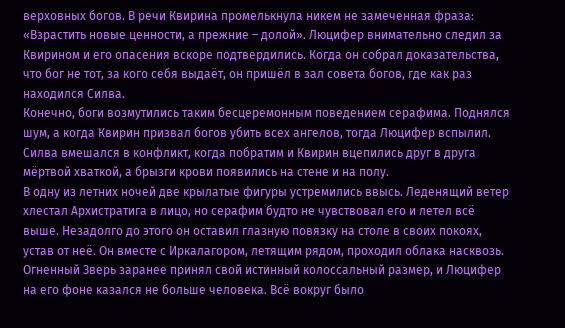верховных богов. В речи Квирина промелькнула никем не замеченная фраза: «Взрастить новые ценности, а прежние – долой». Люцифер внимательно следил за Квирином и его опасения вскоре подтвердились. Когда он собрал доказательства, что бог не тот, за кого себя выдаёт, он пришёл в зал совета богов, где как раз находился Силва.
Конечно, боги возмутились таким бесцеремонным поведением серафима. Поднялся шум, а когда Квирин призвал богов убить всех ангелов, тогда Люцифер вспылил. Силва вмешался в конфликт, когда побратим и Квирин вцепились друг в друга мёртвой хваткой, а брызги крови появились на стене и на полу.
В одну из летних ночей две крылатые фигуры устремились ввысь. Леденящий ветер хлестал Архистратига в лицо, но серафим будто не чувствовал его и летел всё выше. Незадолго до этого он оставил глазную повязку на столе в своих покоях, устав от неё. Он вместе с Иркалагором, летящим рядом, проходил облака насквозь. Огненный Зверь заранее принял свой истинный колоссальный размер, и Люцифер на его фоне казался не больше человека. Всё вокруг было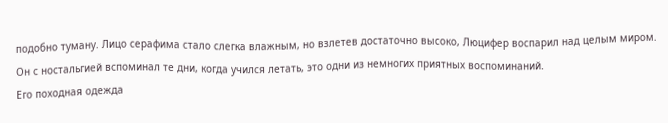подобно туману. Лицо серафима стало слегка влажным, но взлетев достаточно высоко, Люцифер воспарил над целым миром. Он с ностальгией вспоминал те дни, когда учился летать, это одни из немногих приятных воспоминаний.
Его походная одежда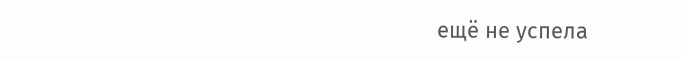ещё не успела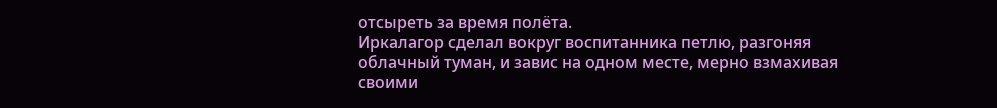отсыреть за время полёта.
Иркалагор сделал вокруг воспитанника петлю, разгоняя облачный туман, и завис на одном месте, мерно взмахивая своими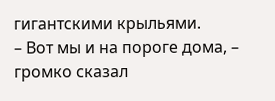гигантскими крыльями.
– Вот мы и на пороге дома, – громко сказал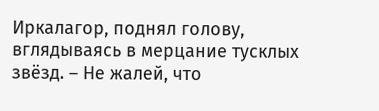Иркалагор, поднял голову, вглядываясь в мерцание тусклых звёзд. – Не жалей, что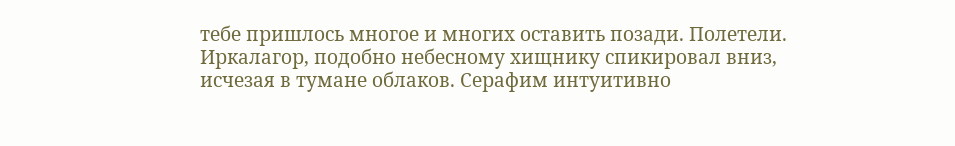тебе пришлось многое и многих оставить позади. Полетели.
Иркалагор, подобно небесному хищнику спикировал вниз, исчезая в тумане облаков. Серафим интуитивно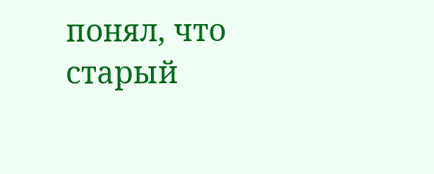понял, что старый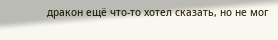дракон ещё что-то хотел сказать, но не мог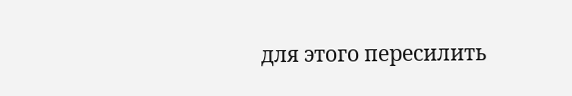для этого пересилить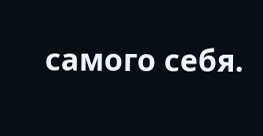самого себя.